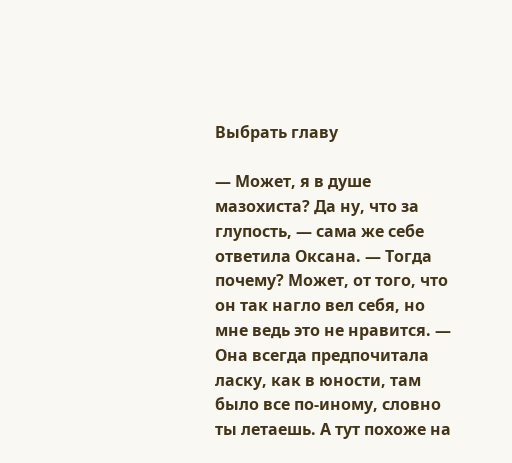Выбрать главу

— Может, я в душе мазохиста? Да ну, что за глупость, — сама же себе ответила Оксана. — Тогда почему? Может, от того, что он так нагло вел себя, но мне ведь это не нравится. — Она всегда предпочитала ласку, как в юности, там было все по-иному, словно ты летаешь. А тут похоже на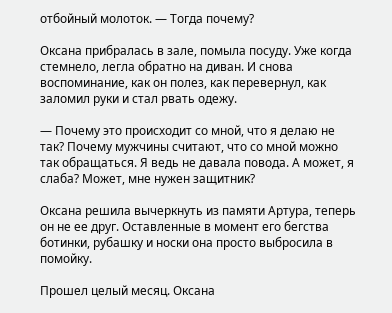отбойный молоток. — Тогда почему?

Оксана прибралась в зале, помыла посуду. Уже когда стемнело, легла обратно на диван. И снова воспоминание, как он полез, как перевернул, как заломил руки и стал рвать одежу.

— Почему это происходит со мной, что я делаю не так? Почему мужчины считают, что со мной можно так обращаться. Я ведь не давала повода. А может, я слаба? Может, мне нужен защитник?

Оксана решила вычеркнуть из памяти Артура, теперь он не ее друг. Оставленные в момент его бегства ботинки, рубашку и носки она просто выбросила в помойку.

Прошел целый месяц. Оксана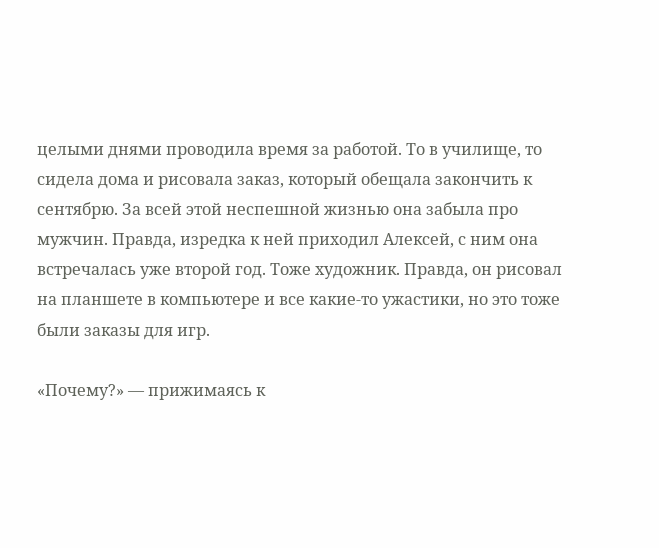целыми днями проводила время за работой. То в училище, то сидела дома и рисовала заказ, который обещала закончить к сентябрю. За всей этой неспешной жизнью она забыла про мужчин. Правда, изредка к ней приходил Алексей, с ним она встречалась уже второй год. Тоже художник. Правда, он рисовал на планшете в компьютере и все какие-то ужастики, но это тоже были заказы для игр.

«Почему?» — прижимаясь к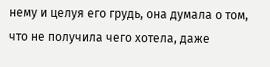нему и целуя его грудь, она думала о том, что не получила чего хотела, даже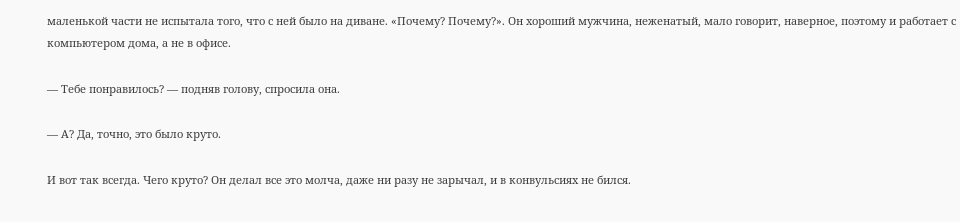маленькой части не испытала того, что с ней было на диване. «Почему? Почему?». Он хороший мужчина, неженатый, мало говорит, наверное, поэтому и работает с компьютером дома, а не в офисе.

— Тебе понравилось? — подняв голову, спросила она.

— А? Да, точно, это было круто.

И вот так всегда. Чего круто? Он делал все это молча, даже ни разу не зарычал, и в конвульсиях не бился.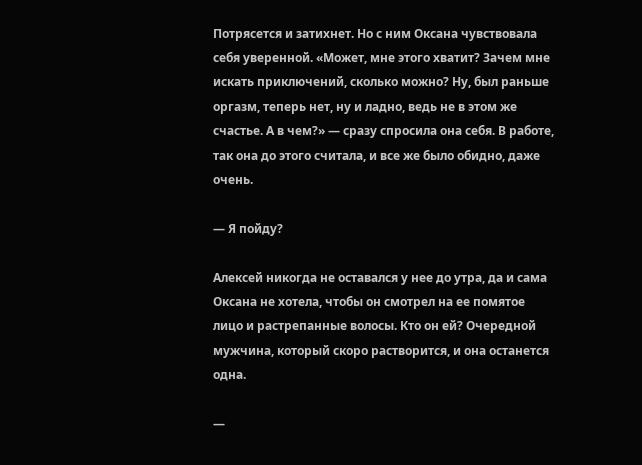Потрясется и затихнет. Но с ним Оксана чувствовала себя уверенной. «Может, мне этого хватит? Зачем мне искать приключений, сколько можно? Ну, был раньше оргазм, теперь нет, ну и ладно, ведь не в этом же счастье. А в чем?» — сразу спросила она себя. В работе, так она до этого считала, и все же было обидно, даже очень.

— Я пойду?

Алексей никогда не оставался у нее до утра, да и сама Оксана не хотела, чтобы он смотрел на ее помятое лицо и растрепанные волосы. Кто он ей? Очередной мужчина, который скоро растворится, и она останется одна.

—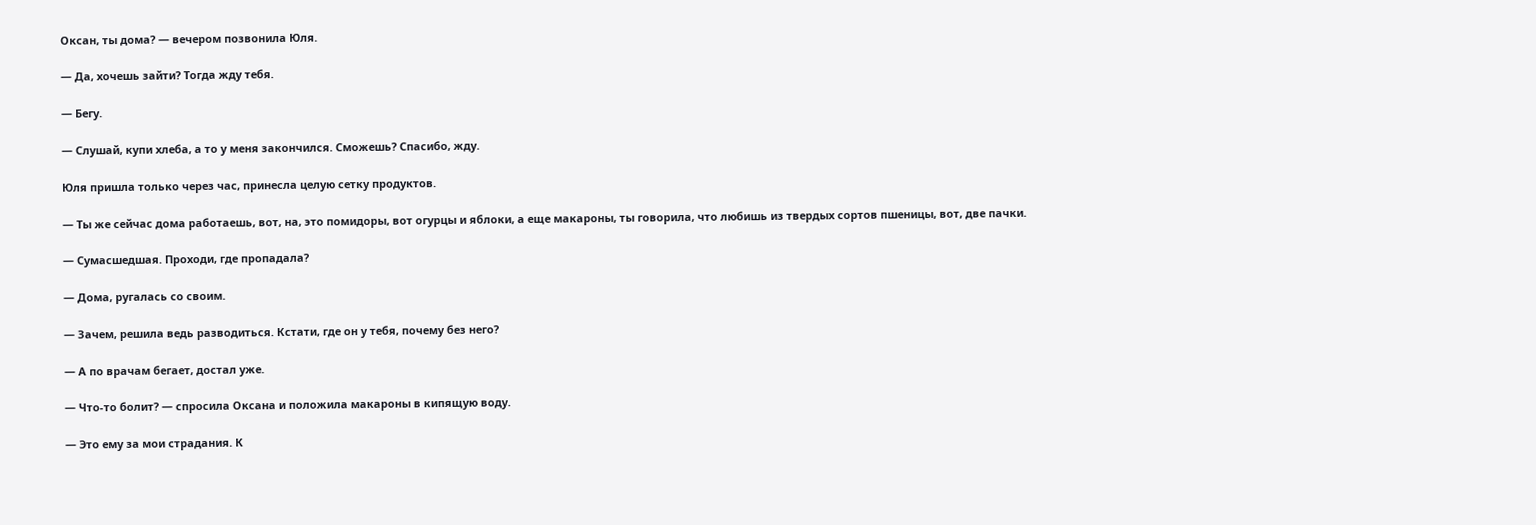Оксан, ты дома? — вечером позвонила Юля.

— Да, хочешь зайти? Тогда жду тебя.

— Бегу.

— Слушай, купи хлеба, а то у меня закончился. Сможешь? Спасибо, жду.

Юля пришла только через час, принесла целую сетку продуктов.

— Ты же сейчас дома работаешь, вот, на, это помидоры, вот огурцы и яблоки, а еще макароны, ты говорила, что любишь из твердых сортов пшеницы, вот, две пачки.

— Сумасшедшая. Проходи, где пропадала?

— Дома, ругалась со своим.

— Зачем, решила ведь разводиться. Кстати, где он у тебя, почему без него?

— А по врачам бегает, достал уже.

— Что-то болит? — спросила Оксана и положила макароны в кипящую воду.

— Это ему за мои страдания. К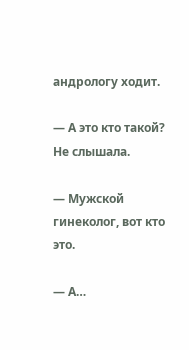андрологу ходит.

— А это кто такой? Не слышала.

— Мужской гинеколог, вот кто это.

— А…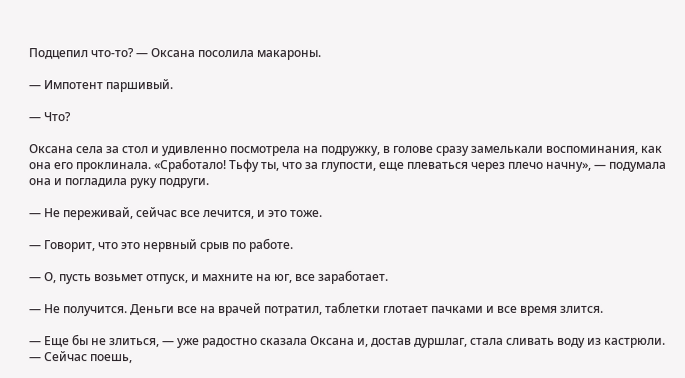Подцепил что-то? — Оксана посолила макароны.

— Импотент паршивый.

— Что?

Оксана села за стол и удивленно посмотрела на подружку, в голове сразу замелькали воспоминания, как она его проклинала. «Сработало! Тьфу ты, что за глупости, еще плеваться через плечо начну», — подумала она и погладила руку подруги.

— Не переживай, сейчас все лечится, и это тоже.

— Говорит, что это нервный срыв по работе.

— О, пусть возьмет отпуск, и махните на юг, все заработает.

— Не получится. Деньги все на врачей потратил, таблетки глотает пачками и все время злится.

— Еще бы не злиться, — уже радостно сказала Оксана и, достав дуршлаг, стала сливать воду из кастрюли. — Сейчас поешь,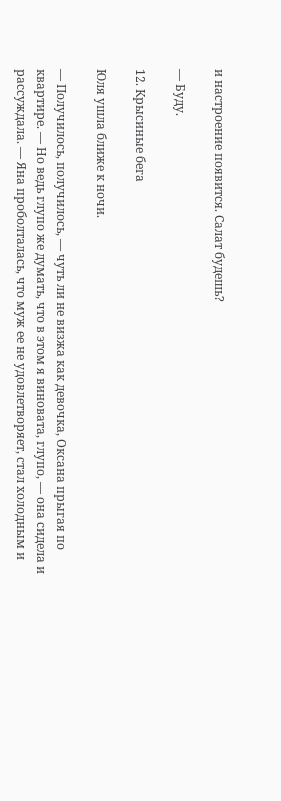и настроение появится. Салат будешь?

— Буду.

12. Крысиные бега

Юля ушла ближе к ночи.

— Получилось, получилось, — чуть ли не визжа как девочка, Оксана прыгая по квартире. — Но ведь глупо же думать, что в этом я виновата, глупо, — она сидела и рассуждала. — Яна проболталась, что муж ее не удовлетворяет, стал холодным и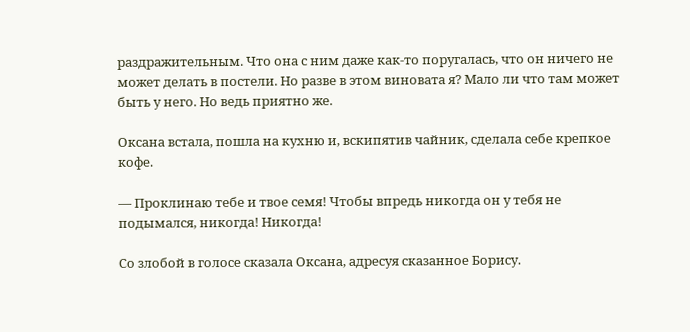раздражительным. Что она с ним даже как-то поругалась, что он ничего не может делать в постели. Но разве в этом виновата я? Мало ли что там может быть у него. Но ведь приятно же.

Оксана встала, пошла на кухню и, вскипятив чайник, сделала себе крепкое кофе.

— Проклинаю тебе и твое семя! Чтобы впредь никогда он у тебя не подымался, никогда! Никогда!

Со злобой в голосе сказала Оксана, адресуя сказанное Борису.